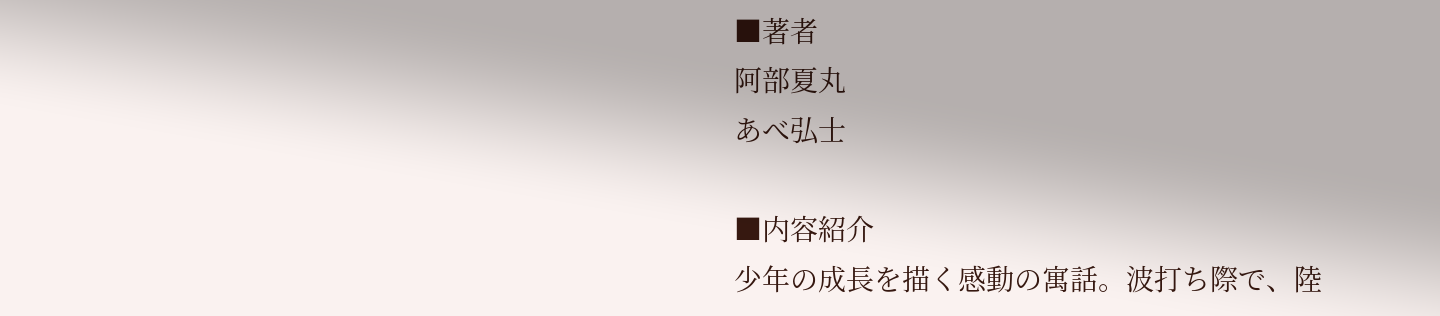■著者
阿部夏丸
あべ弘士

■内容紹介
少年の成長を描く感動の寓話。波打ち際で、陸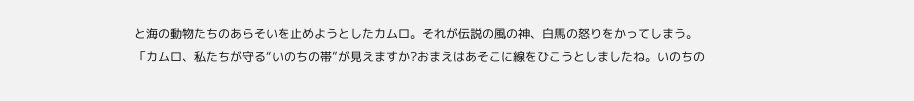と海の動物たちのあらそいを止めようとしたカムロ。それが伝説の風の神、白馬の怒りをかってしまう。「カムロ、私たちが守る“いのちの帯”が見えますか?おまえはあそこに線をひこうとしましたね。いのちの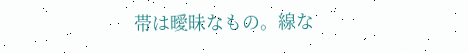帯は曖昧なもの。線な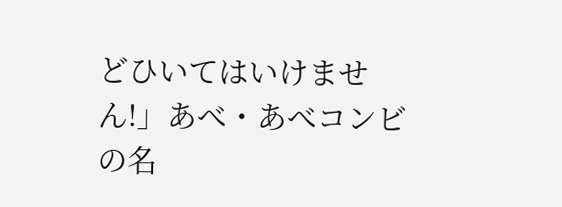どひいてはいけません!」あべ・あべコンビの名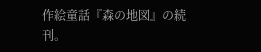作絵童話『森の地図』の続刊。